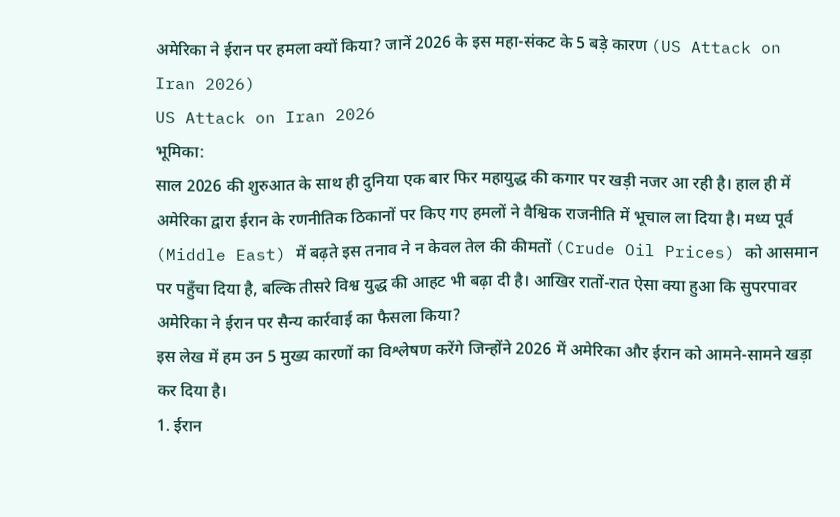अमेरिका ने ईरान पर हमला क्यों किया? जानें 2026 के इस महा-संकट के 5 बड़े कारण (US Attack on Iran 2026)
US Attack on Iran 2026
भूमिका:
साल 2026 की शुरुआत के साथ ही दुनिया एक बार फिर महायुद्ध की कगार पर खड़ी नजर आ रही है। हाल ही में अमेरिका द्वारा ईरान के रणनीतिक ठिकानों पर किए गए हमलों ने वैश्विक राजनीति में भूचाल ला दिया है। मध्य पूर्व (Middle East) में बढ़ते इस तनाव ने न केवल तेल की कीमतों (Crude Oil Prices) को आसमान पर पहुँचा दिया है, बल्कि तीसरे विश्व युद्ध की आहट भी बढ़ा दी है। आखिर रातों-रात ऐसा क्या हुआ कि सुपरपावर अमेरिका ने ईरान पर सैन्य कार्रवाई का फैसला किया?
इस लेख में हम उन 5 मुख्य कारणों का विश्लेषण करेंगे जिन्होंने 2026 में अमेरिका और ईरान को आमने-सामने खड़ा कर दिया है।
1. ईरान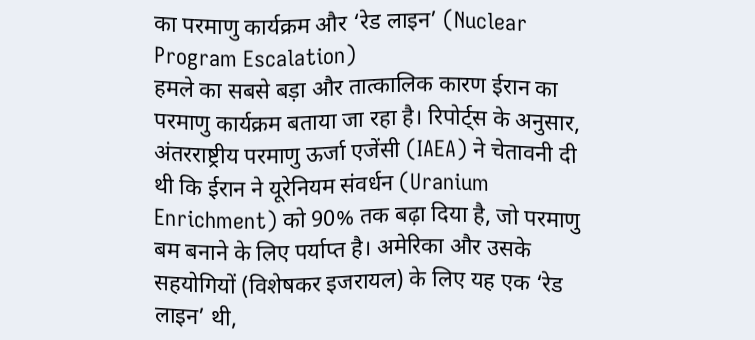का परमाणु कार्यक्रम और ‘रेड लाइन’ (Nuclear Program Escalation)
हमले का सबसे बड़ा और तात्कालिक कारण ईरान का परमाणु कार्यक्रम बताया जा रहा है। रिपोर्ट्स के अनुसार, अंतरराष्ट्रीय परमाणु ऊर्जा एजेंसी (IAEA) ने चेतावनी दी थी कि ईरान ने यूरेनियम संवर्धन (Uranium Enrichment) को 90% तक बढ़ा दिया है, जो परमाणु बम बनाने के लिए पर्याप्त है। अमेरिका और उसके सहयोगियों (विशेषकर इजरायल) के लिए यह एक ‘रेड लाइन’ थी,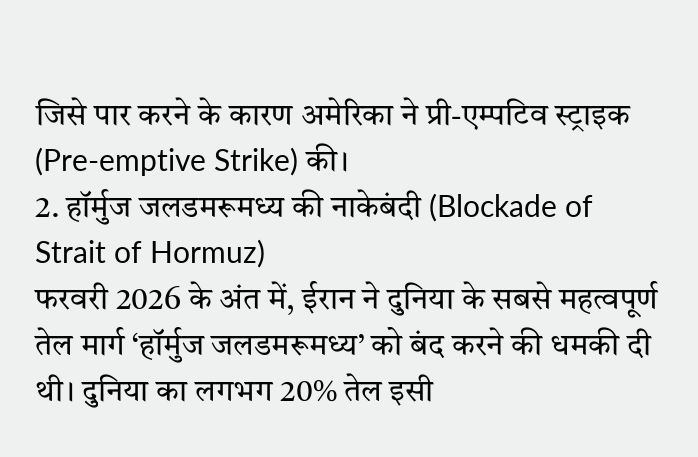जिसे पार करने के कारण अमेरिका ने प्री-एम्पटिव स्ट्राइक (Pre-emptive Strike) की।
2. हॉर्मुज जलडमरूमध्य की नाकेबंदी (Blockade of Strait of Hormuz)
फरवरी 2026 के अंत में, ईरान ने दुनिया के सबसे महत्वपूर्ण तेल मार्ग ‘हॉर्मुज जलडमरूमध्य’ को बंद करने की धमकी दी थी। दुनिया का लगभग 20% तेल इसी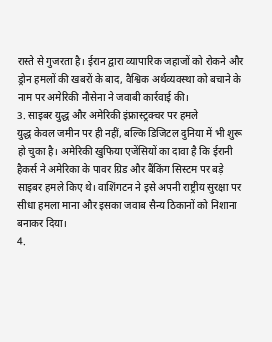रास्ते से गुजरता है। ईरान द्वारा व्यापारिक जहाजों को रोकने और ड्रोन हमलों की खबरों के बाद, वैश्विक अर्थव्यवस्था को बचाने के नाम पर अमेरिकी नौसेना ने जवाबी कार्रवाई की।
3. साइबर युद्ध और अमेरिकी इंफ्रास्ट्रक्चर पर हमले
युद्ध केवल जमीन पर ही नहीं, बल्कि डिजिटल दुनिया में भी शुरू हो चुका है। अमेरिकी खुफिया एजेंसियों का दावा है कि ईरानी हैकर्स ने अमेरिका के पावर ग्रिड और बैंकिंग सिस्टम पर बड़े साइबर हमले किए थे। वाशिंगटन ने इसे अपनी राष्ट्रीय सुरक्षा पर सीधा हमला माना और इसका जवाब सैन्य ठिकानों को निशाना बनाकर दिया।
4.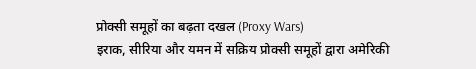प्रोक्सी समूहों का बढ़ता दखल (Proxy Wars)
इराक, सीरिया और यमन में सक्रिय प्रोक्सी समूहों द्वारा अमेरिकी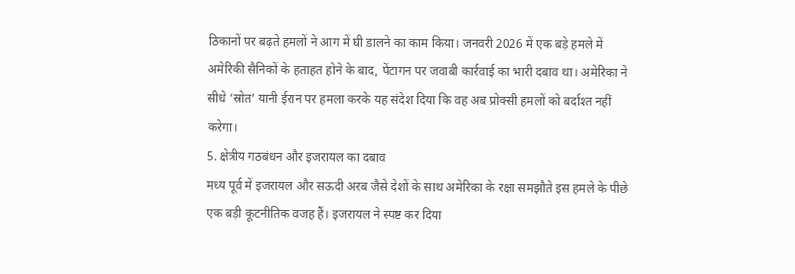ठिकानों पर बढ़ते हमलों ने आग में घी डालने का काम किया। जनवरी 2026 में एक बड़े हमले में अमेरिकी सैनिकों के हताहत होने के बाद, पेंटागन पर जवाबी कार्रवाई का भारी दबाव था। अमेरिका ने सीधे ‘स्रोत’ यानी ईरान पर हमला करके यह संदेश दिया कि वह अब प्रोक्सी हमलों को बर्दाश्त नहीं करेगा।
5. क्षेत्रीय गठबंधन और इजरायल का दबाव
मध्य पूर्व में इजरायल और सऊदी अरब जैसे देशों के साथ अमेरिका के रक्षा समझौते इस हमले के पीछे एक बड़ी कूटनीतिक वजह हैं। इजरायल ने स्पष्ट कर दिया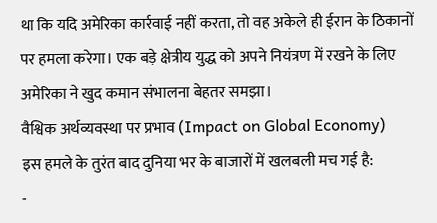था कि यदि अमेरिका कार्रवाई नहीं करता, तो वह अकेले ही ईरान के ठिकानों पर हमला करेगा। एक बड़े क्षेत्रीय युद्ध को अपने नियंत्रण में रखने के लिए अमेरिका ने खुद कमान संभालना बेहतर समझा।
वैश्विक अर्थव्यवस्था पर प्रभाव (Impact on Global Economy)
इस हमले के तुरंत बाद दुनिया भर के बाजारों में खलबली मच गई है:
-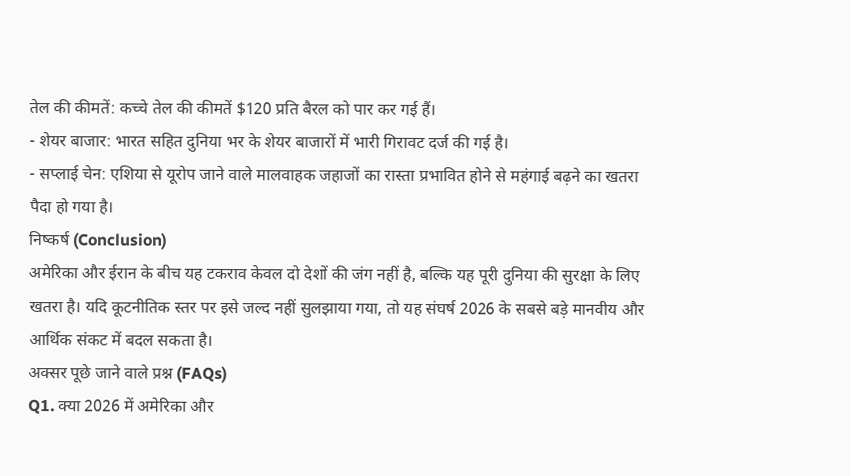तेल की कीमतें: कच्चे तेल की कीमतें $120 प्रति बैरल को पार कर गई हैं।
- शेयर बाजार: भारत सहित दुनिया भर के शेयर बाजारों में भारी गिरावट दर्ज की गई है।
- सप्लाई चेन: एशिया से यूरोप जाने वाले मालवाहक जहाजों का रास्ता प्रभावित होने से महंगाई बढ़ने का खतरा पैदा हो गया है।
निष्कर्ष (Conclusion)
अमेरिका और ईरान के बीच यह टकराव केवल दो देशों की जंग नहीं है, बल्कि यह पूरी दुनिया की सुरक्षा के लिए खतरा है। यदि कूटनीतिक स्तर पर इसे जल्द नहीं सुलझाया गया, तो यह संघर्ष 2026 के सबसे बड़े मानवीय और आर्थिक संकट में बदल सकता है।
अक्सर पूछे जाने वाले प्रश्न (FAQs)
Q1. क्या 2026 में अमेरिका और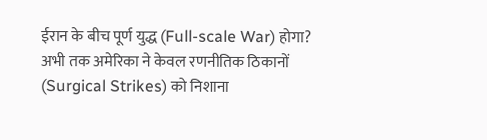ईरान के बीच पूर्ण युद्ध (Full-scale War) होगा?
अभी तक अमेरिका ने केवल रणनीतिक ठिकानों (Surgical Strikes) को निशाना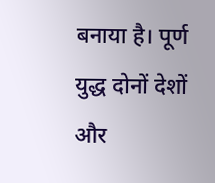बनाया है। पूर्ण युद्ध दोनों देशों और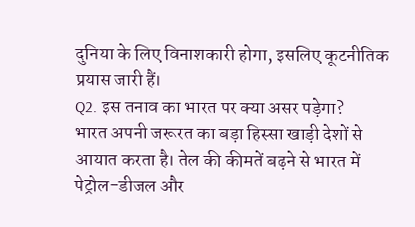दुनिया के लिए विनाशकारी होगा, इसलिए कूटनीतिक प्रयास जारी हैं।
Q2. इस तनाव का भारत पर क्या असर पड़ेगा?
भारत अपनी जरूरत का बड़ा हिस्सा खाड़ी देशों से आयात करता है। तेल की कीमतें बढ़ने से भारत में पेट्रोल-डीजल और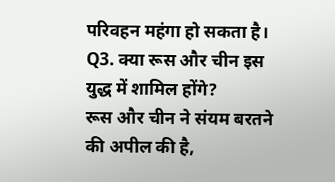परिवहन महंगा हो सकता है।
Q3. क्या रूस और चीन इस युद्ध में शामिल होंगे?
रूस और चीन ने संयम बरतने की अपील की है,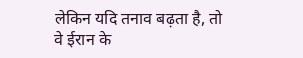लेकिन यदि तनाव बढ़ता है, तो वे ईरान के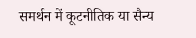समर्थन में कूटनीतिक या सैन्य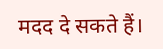मदद दे सकते हैं।